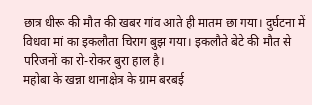छात्र धीरू की मौत की खबर गांव आते ही मातम छा गया। दुर्घटना में विधवा मां का इकलौता चिराग बुझ गया। इकलौते बेटे की मौत से परिजनों का रो-रोकर बुरा हाल है।
महोबा के खन्ना थानाक्षेत्र के ग्राम बरबई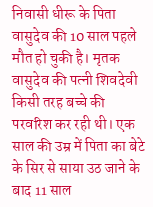निवासी धीरू के पिता वासुदेव की 10 साल पहले मौत हो चुकी है। मृतक वासुदेव की पत्नी शिवदेवी किसी तरह बच्चे की परवरिश कर रही थी। एक साल की उम्र में पिता का बेटे के सिर से साया उठ जाने के बाद 11 साल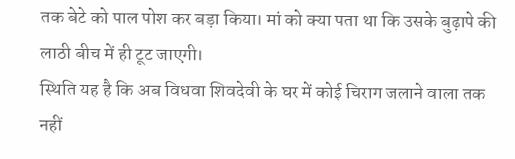तक बेटे को पाल पोश कर बड़ा किया। मां को क्या पता था कि उसके बुढ़ापे की लाठी बीच में ही टूट जाएगी।
स्थिति यह है कि अब विधवा शिवदेवी के घर में कोई चिराग जलाने वाला तक नहीं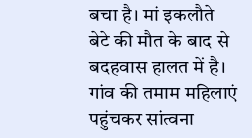बचा है। मां इकलौते बेटे की मौत के बाद से बदहवास हालत में है। गांव की तमाम महिलाएं पहुंचकर सांत्वना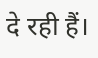दे रही हैं।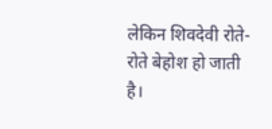लेकिन शिवदेवी रोते-रोते बेहोश हो जाती है।